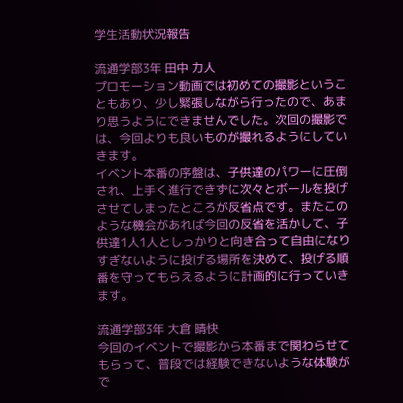学生活動状況報告

流通学部3年 田中 力人
プロモーション動画では初めての撮影ということもあり、少し緊張しながら行ったので、あまり思うようにできませんでした。次回の撮影では、今回よりも良いものが撮れるようにしていきます。
イベント本番の序盤は、子供達のパワーに圧倒され、上手く進行できずに次々とボールを投げさせてしまったところが反省点です。またこのような機会があれば今回の反省を活かして、子供達1人1人としっかりと向き合って自由になりすぎないように投げる場所を決めて、投げる順番を守ってもらえるように計画的に行っていきます。

流通学部3年 大倉 晴快
今回のイベントで撮影から本番まで関わらせてもらって、普段では経験できないような体験がで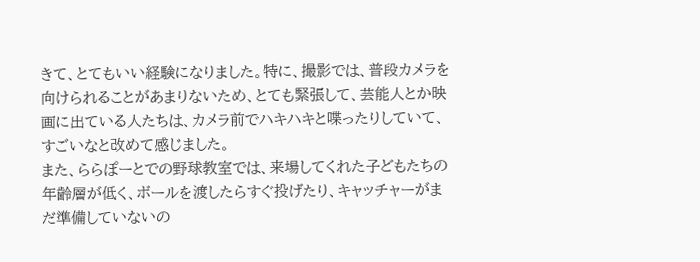きて、とてもいい経験になりました。特に、撮影では、普段カメラを向けられることがあまりないため、とても緊張して、芸能人とか映画に出ている人たちは、カメラ前でハキハキと喋ったりしていて、すごいなと改めて感じました。
また、ららぽーとでの野球教室では、来場してくれた子どもたちの年齢層が低く、ボールを渡したらすぐ投げたり、キャッチャーがまだ準備していないの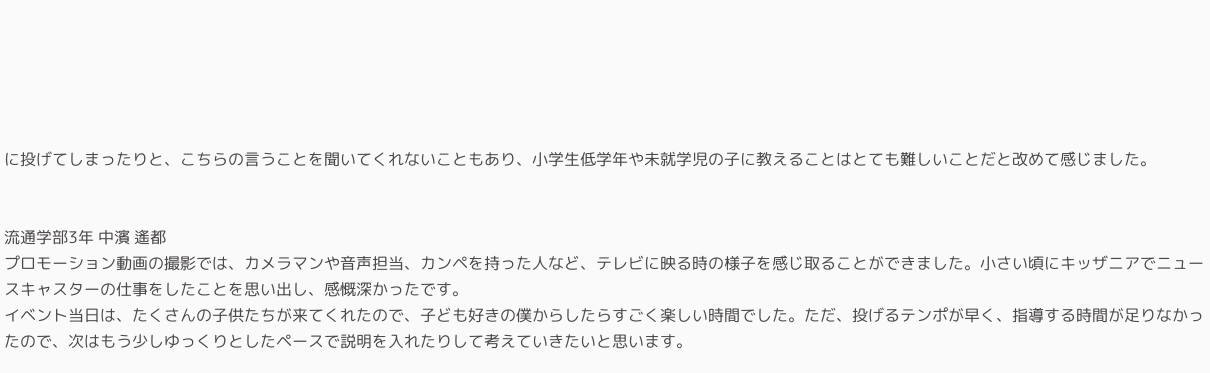に投げてしまったりと、こちらの言うことを聞いてくれないこともあり、小学生低学年や未就学児の子に教えることはとても難しいことだと改めて感じました。


流通学部3年 中濱 遙都
プロモーション動画の撮影では、カメラマンや音声担当、カンペを持った人など、テレビに映る時の様子を感じ取ることができました。小さい頃にキッザニアでニュースキャスターの仕事をしたことを思い出し、感慨深かったです。
イベント当日は、たくさんの子供たちが来てくれたので、子ども好きの僕からしたらすごく楽しい時間でした。ただ、投げるテンポが早く、指導する時間が足りなかったので、次はもう少しゆっくりとしたペースで説明を入れたりして考えていきたいと思います。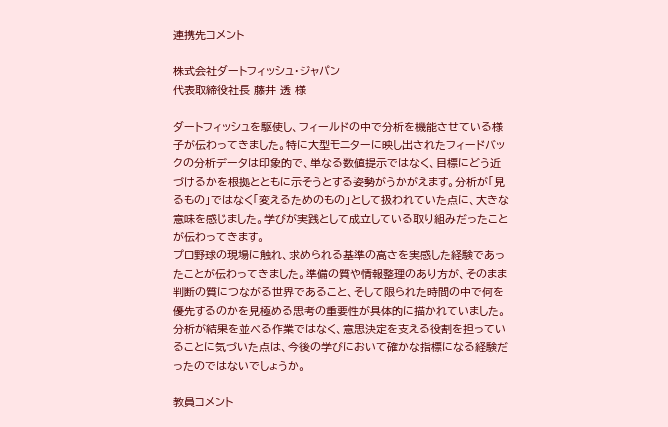連携先コメント

株式会社ダートフィッシュ・ジャパン
代表取締役社長 藤井 透 様

ダートフィッシュを駆使し、フィールドの中で分析を機能させている様子が伝わってきました。特に大型モニターに映し出されたフィードバックの分析データは印象的で、単なる数値提示ではなく、目標にどう近づけるかを根拠とともに示そうとする姿勢がうかがえます。分析が「見るもの」ではなく「変えるためのもの」として扱われていた点に、大きな意味を感じました。学びが実践として成立している取り組みだったことが伝わってきます。
プロ野球の現場に触れ、求められる基準の高さを実感した経験であったことが伝わってきました。準備の質や情報整理のあり方が、そのまま判断の質につながる世界であること、そして限られた時間の中で何を優先するのかを見極める思考の重要性が具体的に描かれていました。分析が結果を並べる作業ではなく、意思決定を支える役割を担っていることに気づいた点は、今後の学びにおいて確かな指標になる経験だったのではないでしょうか。

教員コメント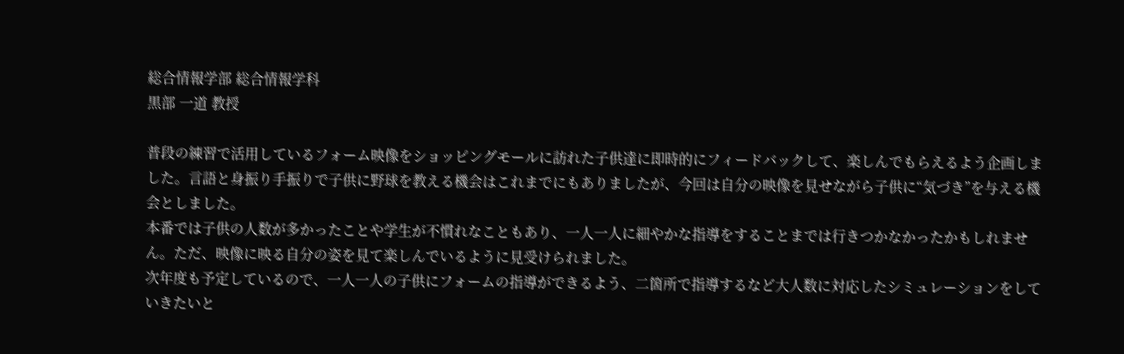総合情報学部 総合情報学科
黒部 一道 教授

普段の練習で活用しているフォーム映像をショッピングモールに訪れた子供達に即時的にフィードバックして、楽しんでもらえるよう企画しました。言語と身振り手振りで子供に野球を教える機会はこれまでにもありましたが、今回は自分の映像を見せながら子供に“気づき”を与える機会としました。
本番では子供の人数が多かったことや学生が不慣れなこともあり、一人一人に細やかな指導をすることまでは行きつかなかったかもしれません。ただ、映像に映る自分の姿を見て楽しんでいるように見受けられました。
次年度も予定しているので、一人一人の子供にフォームの指導ができるよう、二箇所で指導するなど大人数に対応したシミュレーションをしていきたいと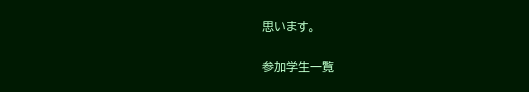思います。

参加学生一覧